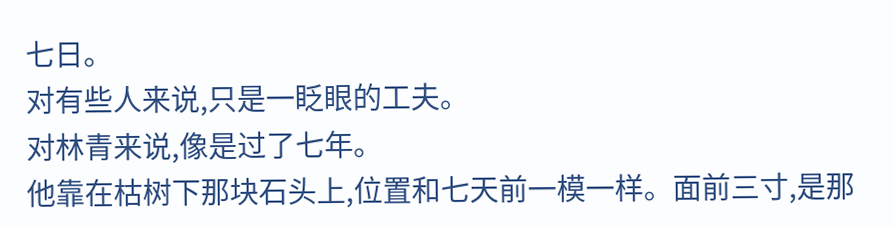七日。
对有些人来说,只是一眨眼的工夫。
对林青来说,像是过了七年。
他靠在枯树下那块石头上,位置和七天前一模一样。面前三寸,是那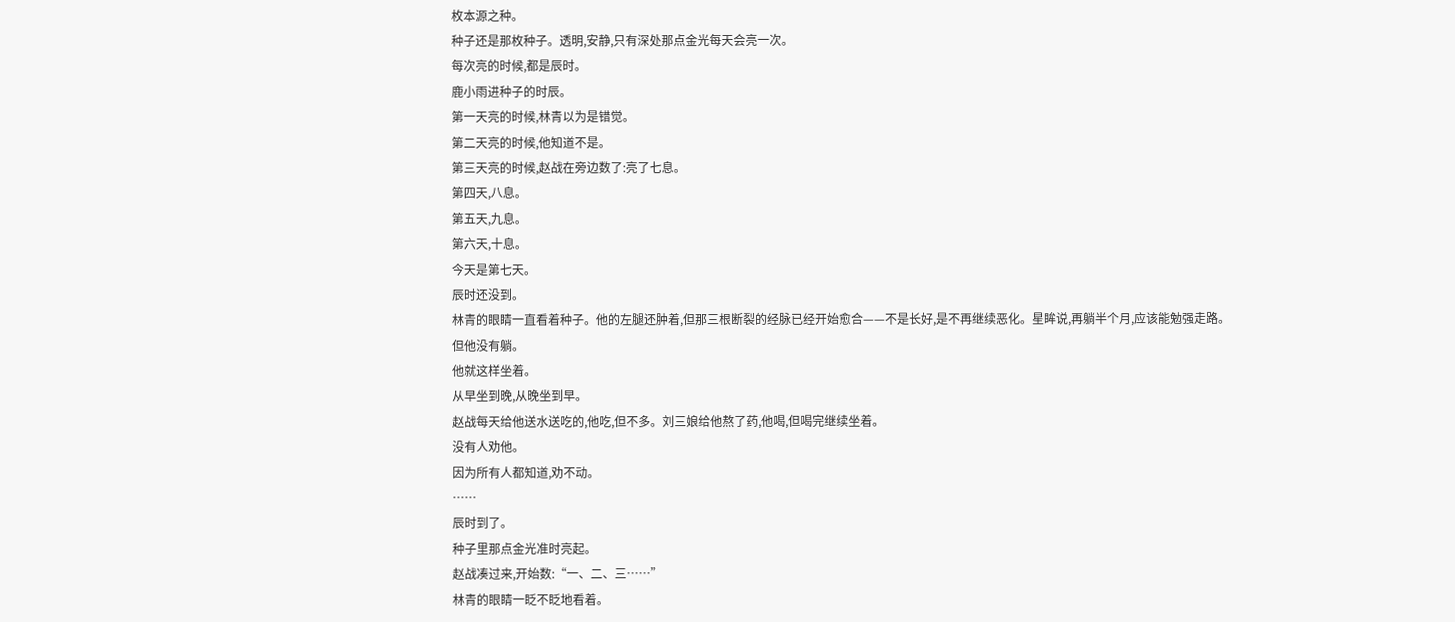枚本源之种。
种子还是那枚种子。透明,安静,只有深处那点金光每天会亮一次。
每次亮的时候,都是辰时。
鹿小雨进种子的时辰。
第一天亮的时候,林青以为是错觉。
第二天亮的时候,他知道不是。
第三天亮的时候,赵战在旁边数了:亮了七息。
第四天,八息。
第五天,九息。
第六天,十息。
今天是第七天。
辰时还没到。
林青的眼睛一直看着种子。他的左腿还肿着,但那三根断裂的经脉已经开始愈合——不是长好,是不再继续恶化。星眸说,再躺半个月,应该能勉强走路。
但他没有躺。
他就这样坐着。
从早坐到晚,从晚坐到早。
赵战每天给他送水送吃的,他吃,但不多。刘三娘给他熬了药,他喝,但喝完继续坐着。
没有人劝他。
因为所有人都知道,劝不动。
……
辰时到了。
种子里那点金光准时亮起。
赵战凑过来,开始数:“一、二、三……”
林青的眼睛一眨不眨地看着。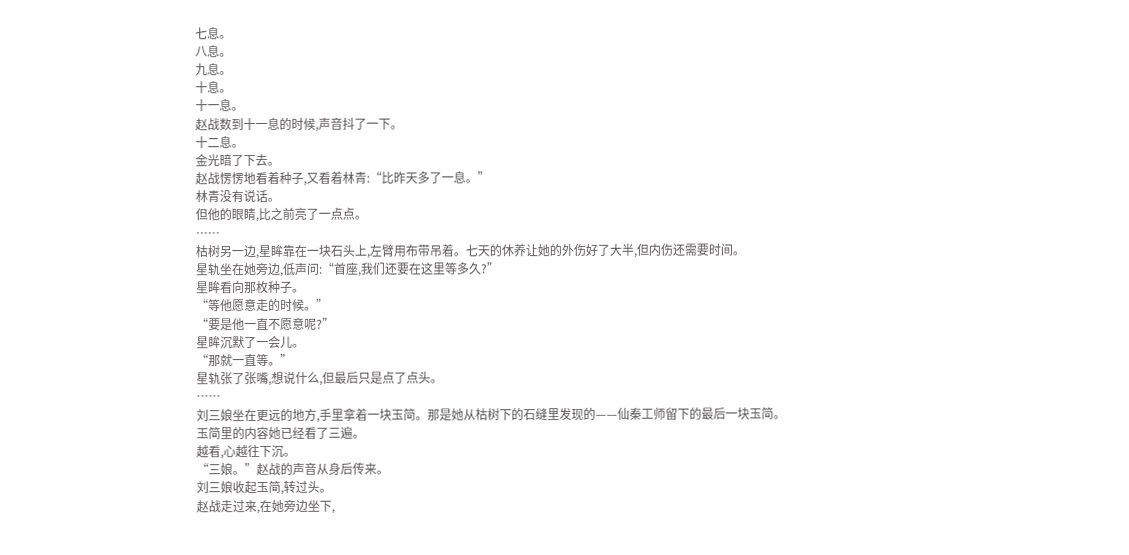七息。
八息。
九息。
十息。
十一息。
赵战数到十一息的时候,声音抖了一下。
十二息。
金光暗了下去。
赵战愣愣地看着种子,又看着林青:“比昨天多了一息。”
林青没有说话。
但他的眼睛,比之前亮了一点点。
……
枯树另一边,星眸靠在一块石头上,左臂用布带吊着。七天的休养让她的外伤好了大半,但内伤还需要时间。
星轨坐在她旁边,低声问:“首座,我们还要在这里等多久?”
星眸看向那枚种子。
“等他愿意走的时候。”
“要是他一直不愿意呢?”
星眸沉默了一会儿。
“那就一直等。”
星轨张了张嘴,想说什么,但最后只是点了点头。
……
刘三娘坐在更远的地方,手里拿着一块玉简。那是她从枯树下的石缝里发现的——仙秦工师留下的最后一块玉简。
玉简里的内容她已经看了三遍。
越看,心越往下沉。
“三娘。”赵战的声音从身后传来。
刘三娘收起玉简,转过头。
赵战走过来,在她旁边坐下,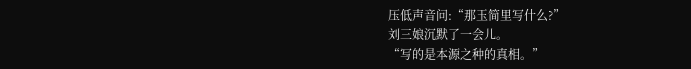压低声音问:“那玉简里写什么?”
刘三娘沉默了一会儿。
“写的是本源之种的真相。”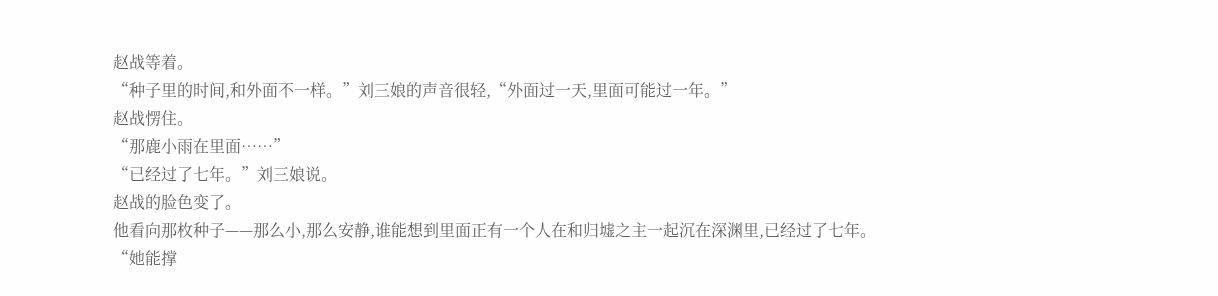赵战等着。
“种子里的时间,和外面不一样。”刘三娘的声音很轻,“外面过一天,里面可能过一年。”
赵战愣住。
“那鹿小雨在里面……”
“已经过了七年。”刘三娘说。
赵战的脸色变了。
他看向那枚种子——那么小,那么安静,谁能想到里面正有一个人在和归墟之主一起沉在深渊里,已经过了七年。
“她能撑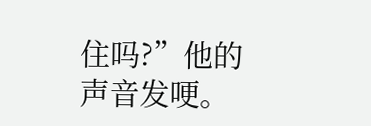住吗?”他的声音发哽。